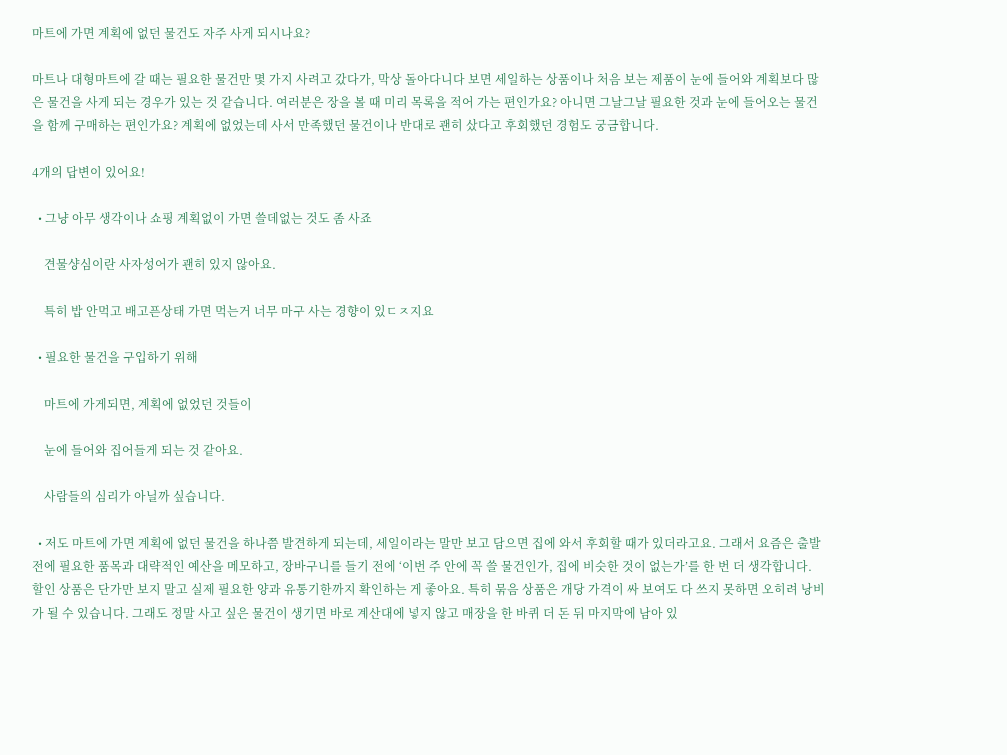마트에 가면 계획에 없던 물건도 자주 사게 되시나요?

마트나 대형마트에 갈 때는 필요한 물건만 몇 가지 사려고 갔다가, 막상 돌아다니다 보면 세일하는 상품이나 처음 보는 제품이 눈에 들어와 계획보다 많은 물건을 사게 되는 경우가 있는 것 같습니다. 여러분은 장을 볼 때 미리 목록을 적어 가는 편인가요? 아니면 그날그날 필요한 것과 눈에 들어오는 물건을 함께 구매하는 편인가요? 계획에 없었는데 사서 만족했던 물건이나 반대로 괜히 샀다고 후회했던 경험도 궁금합니다.

4개의 답변이 있어요!

  • 그냥 아무 생각이나 쇼핑 계획없이 가면 쓸데없는 것도 좀 사죠

    견물샹심이란 사자성어가 괜히 있지 않아요.

    특히 밥 안먹고 배고픈상태 가면 먹는거 너무 마구 사는 경향이 있ㄷㅈ지요

  • 필요한 물건을 구입하기 위해

    마트에 가게되면, 계획에 없었던 것들이

    눈에 들어와 집어들게 되는 것 같아요.

    사람들의 심리가 아닐까 싶습니다.

  • 저도 마트에 가면 계획에 없던 물건을 하나쯤 발견하게 되는데, 세일이라는 말만 보고 담으면 집에 와서 후회할 때가 있더라고요. 그래서 요즘은 출발 전에 필요한 품목과 대략적인 예산을 메모하고, 장바구니를 들기 전에 ‘이번 주 안에 꼭 쓸 물건인가, 집에 비슷한 것이 없는가’를 한 번 더 생각합니다. 할인 상품은 단가만 보지 말고 실제 필요한 양과 유통기한까지 확인하는 게 좋아요. 특히 묶음 상품은 개당 가격이 싸 보여도 다 쓰지 못하면 오히려 낭비가 될 수 있습니다. 그래도 정말 사고 싶은 물건이 생기면 바로 계산대에 넣지 않고 매장을 한 바퀴 더 돈 뒤 마지막에 남아 있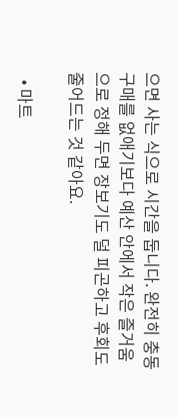으면 사는 식으로 시간을 둡니다. 완전히 충동구매를 없애기보다 예산 안에서 작은 즐거움으로 정해 두면 장보기도 덜 피곤하고 후회도 줄어드는 것 같아요.

  • 마트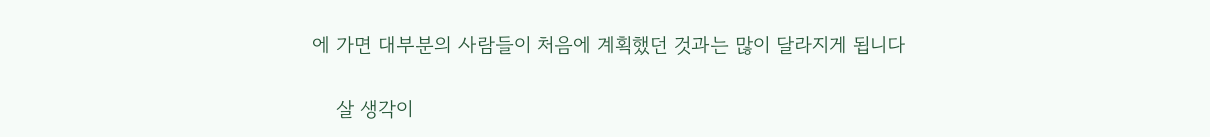에 가면 대부분의 사람들이 처음에 계획했던 것과는 많이 달라지게 됩니다

    살 생각이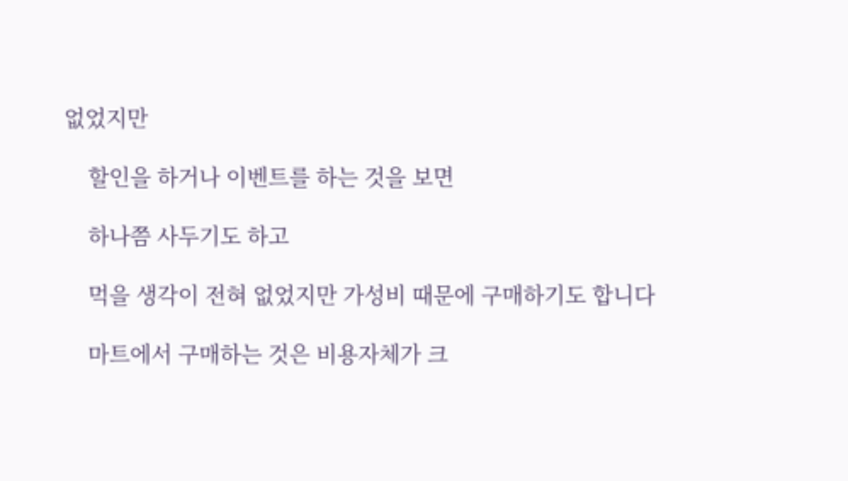없었지만

    할인을 하거나 이벤트를 하는 것을 보면

    하나쯤 사두기도 하고

    먹을 생각이 전혀 없었지만 가성비 때문에 구매하기도 합니다

    마트에서 구매하는 것은 비용자체가 크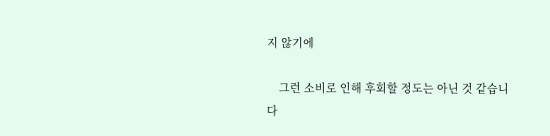지 않기에

    그런 소비로 인해 후회할 정도는 아닌 것 같습니다